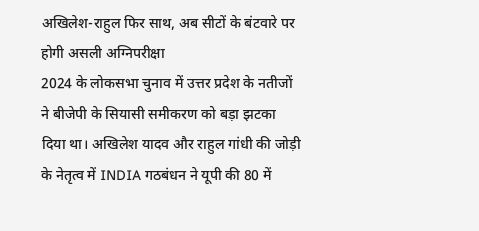अखिलेश-राहुल फिर साथ, अब सीटों के बंटवारे पर होगी असली अग्निपरीक्षा
2024 के लोकसभा चुनाव में उत्तर प्रदेश के नतीजों ने बीजेपी के सियासी समीकरण को बड़ा झटका दिया था। अखिलेश यादव और राहुल गांधी की जोड़ी के नेतृत्व में INDIA गठबंधन ने यूपी की 80 में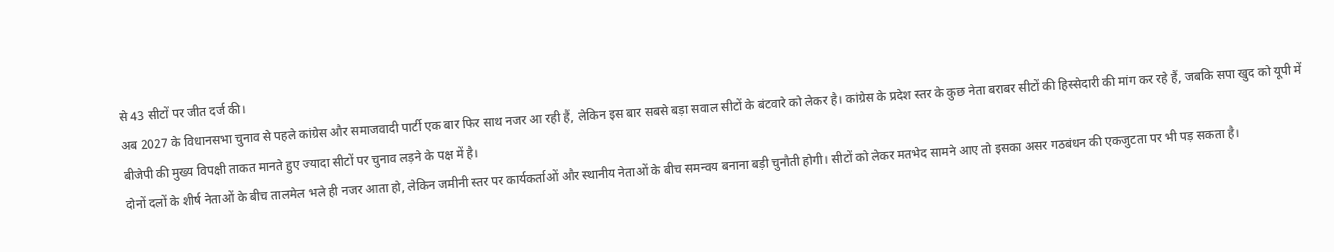से 43 सीटों पर जीत दर्ज की।
अब 2027 के विधानसभा चुनाव से पहले कांग्रेस और समाजवादी पार्टी एक बार फिर साथ नजर आ रही हैं, लेकिन इस बार सबसे बड़ा सवाल सीटों के बंटवारे को लेकर है। कांग्रेस के प्रदेश स्तर के कुछ नेता बराबर सीटों की हिस्सेदारी की मांग कर रहे हैं, जबकि सपा खुद को यूपी में बीजेपी की मुख्य विपक्षी ताकत मानते हुए ज्यादा सीटों पर चुनाव लड़ने के पक्ष में है।
दोनों दलों के शीर्ष नेताओं के बीच तालमेल भले ही नजर आता हो, लेकिन जमीनी स्तर पर कार्यकर्ताओं और स्थानीय नेताओं के बीच समन्वय बनाना बड़ी चुनौती होगी। सीटों को लेकर मतभेद सामने आए तो इसका असर गठबंधन की एकजुटता पर भी पड़ सकता है।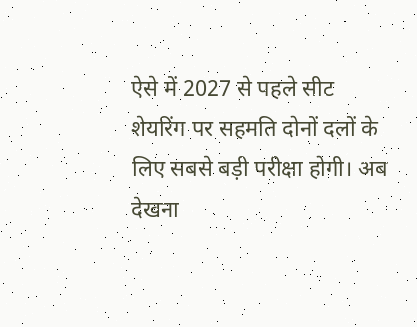ऐसे में 2027 से पहले सीट शेयरिंग पर सहमति दोनों दलों के लिए सबसे बड़ी परीक्षा होगी। अब देखना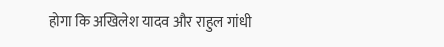होगा कि अखिलेश यादव और राहुल गांधी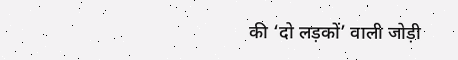की ‘दो लड़कों’ वाली जोड़ी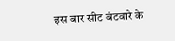इस बार सीट बंटवारे के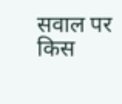सवाल पर किस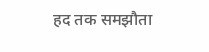हद तक समझौता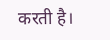करती है।